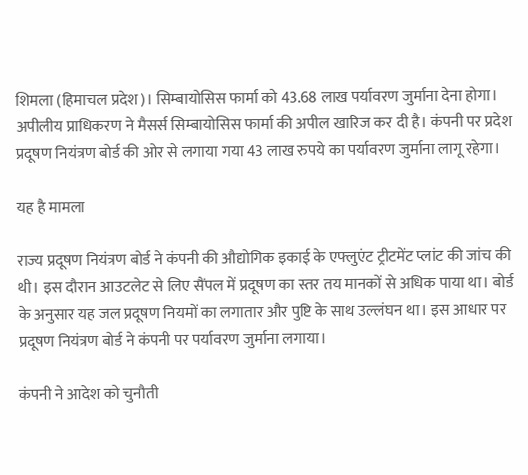शिमला (हिमाचल प्रदेश)। सिम्बायोसिस फार्मा को 43.68 लाख पर्यावरण जुर्माना देना होगा। अपीलीय प्राधिकरण ने मैसर्स सिम्बायोसिस फार्मा की अपील खारिज कर दी है। कंपनी पर प्रदेश प्रदूषण नियंत्रण बोर्ड की ओर से लगाया गया 43 लाख रुपये का पर्यावरण जुर्माना लागू रहेगा।

यह है मामला

राज्य प्रदूषण नियंत्रण बोर्ड ने कंपनी की औद्योगिक इकाई के एफ्लुएंट ट्रीटमेंट प्लांट की जांच की थी। इस दौरान आउटलेट से लिए सैंपल में प्रदूषण का स्तर तय मानकों से अधिक पाया था। बोर्ड के अनुसार यह जल प्रदूषण नियमों का लगातार और पुष्टि के साथ उल्लंघन था। इस आधार पर प्रदूषण नियंत्रण बोर्ड ने कंपनी पर पर्यावरण जुर्माना लगाया।

कंपनी ने आदेश को चुनौती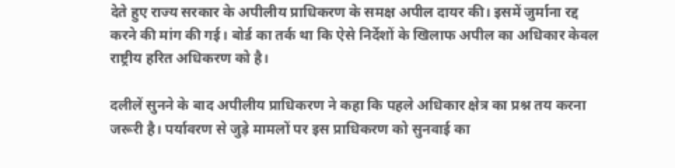देते हुए राज्य सरकार के अपीलीय प्राधिकरण के समक्ष अपील दायर की। इसमें जुर्माना रद्द करने की मांग की गई। बोर्ड का तर्क था कि ऐसे निर्देशों के खिलाफ अपील का अधिकार केवल राष्ट्रीय हरित अधिकरण को है।

दलीलें सुनने के बाद अपीलीय प्राधिकरण ने कहा कि पहले अधिकार क्षेत्र का प्रश्न तय करना जरूरी है। पर्यावरण से जुड़े मामलों पर इस प्राधिकरण को सुनवाई का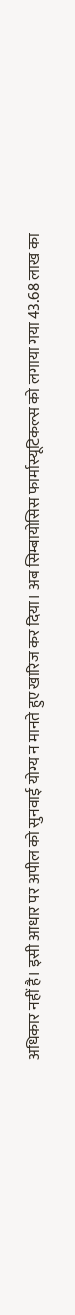अधिकार नहीं है। इसी आधार पर अपील को सुनवाई योग्य न मानते हुए खारिज कर दिया। अब सिम्बायोसिस फार्मास्यूटिकल्स को लगाया गया 43.68 लाख का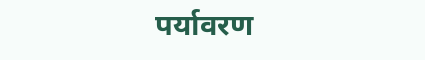पर्यावरण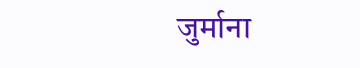जुर्माना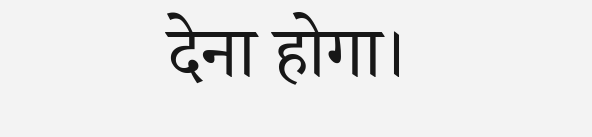देना होगा।